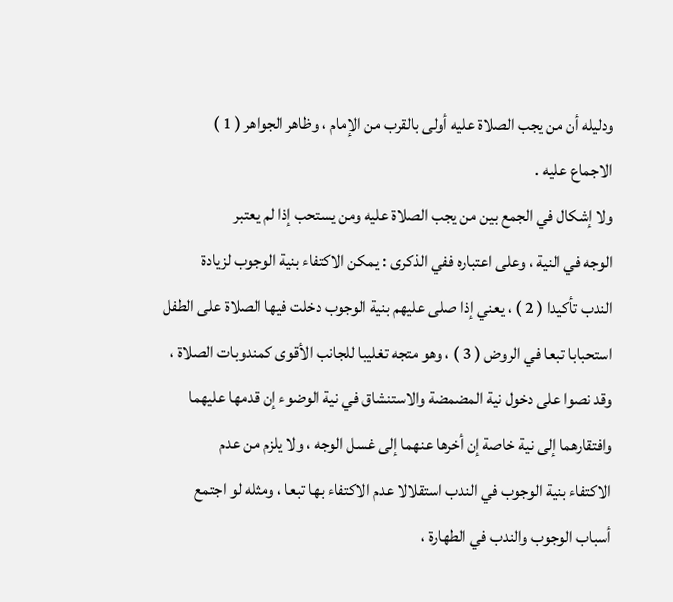ودليله أن من يجب الصلاة عليه أولى بالقرب من الإمام ، وظاهر الجواهر ( 1 )
الاجماع عليه .
ولا إشكال في الجمع بين من يجب الصلاة عليه ومن يستحب إذا لم يعتبر
الوجه في النية ، وعلى اعتباره ففي الذكرى : يمكن الاكتفاء بنية الوجوب لزيادة
الندب تأكيدا ( 2 ) ، يعني إذا صلى عليهم بنية الوجوب دخلت فيها الصلاة على الطفل
استحبابا تبعا في الروض ( 3 ) ، وهو متجه تغليبا للجانب الأقوى كمندوبات الصلاة ،
وقد نصوا على دخول نية المضمضة والاستنشاق في نية الوضوء إن قدمها عليهما
وافتقارهما إلى نية خاصة إن أخرها عنهما إلى غسل الوجه ، ولا يلزم من عدم
الاكتفاء بنية الوجوب في الندب استقلالا عدم الاكتفاء بها تبعا ، ومثله لو اجتمع
أسباب الوجوب والندب في الطهارة ،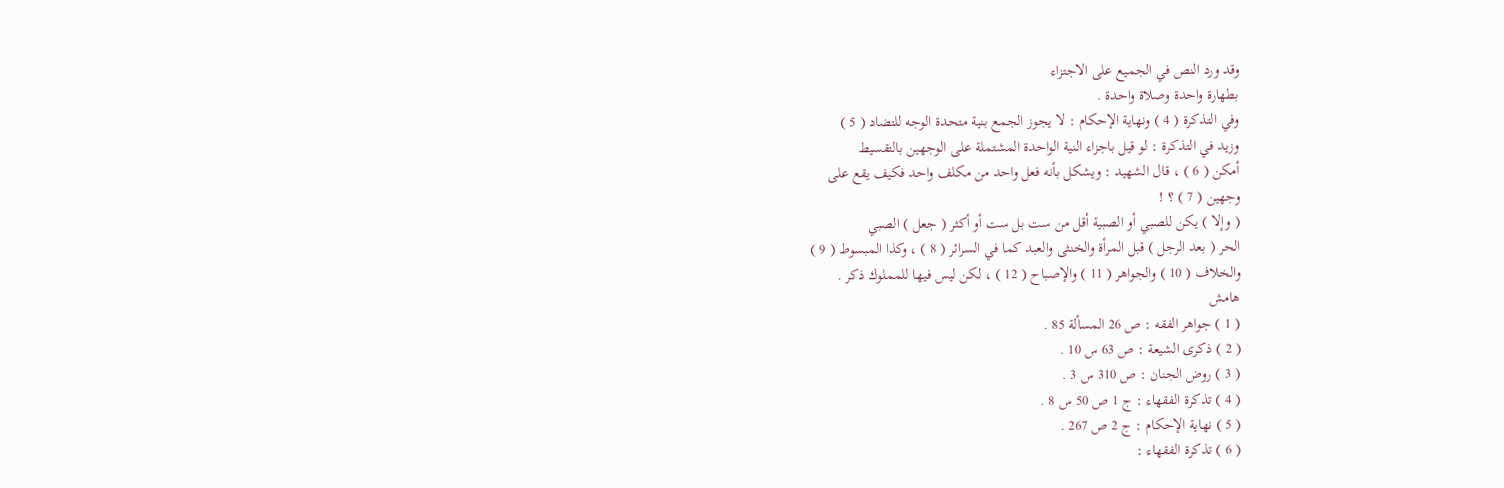وقد ورد النص في الجميع على الاجتزاء
بطهارة واحدة وصلاة واحدة .
وفي التذكرة ( 4 ) ونهاية الإحكام : لا يجوز الجمع بنية متحدة الوجه للتضاد ( 5 )
وزيد في التذكرة : لو قيل باجزاء النية الواحدة المشتملة على الوجهين بالتقسيط
أمكن ( 6 ) ، قال الشهيد : ويشكل بأنه فعل واحد من مكلف واحد فكيف يقع على
وجهين ( 7 ) ؟ !
( وإلا ) يكن للصبي أو الصبية أقل من ست بل ست أو أكثر ( جعل ) الصبي
الحر ( بعد الرجل ) قبل المرأة والخنثى والعبد كما في السرائر ( 8 ) ، وكذا المبسوط ( 9 )
والخلاف ( 10 ) والجواهر ( 11 ) والإصباح ( 12 ) ، لكن ليس فيها للمملوك ذكر .
هامش
( 1 ) جواهر الفقه : ص 26 المسألة 85 .
( 2 ) ذكرى الشيعة : ص 63 س 10 .
( 3 ) روض الجنان : ص 310 س 3 .
( 4 ) تذكرة الفقهاء : ج 1 ص 50 س 8 .
( 5 ) نهاية الإحكام : ج 2 ص 267 .
( 6 ) تذكرة الفقهاء :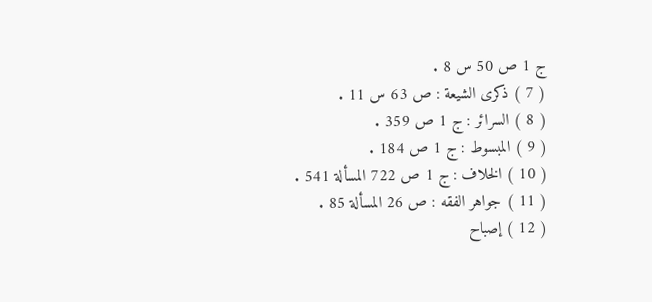ج 1 ص 50 س 8 .
( 7 ) ذكرى الشيعة : ص 63 س 11 .
( 8 ) السرائر : ج 1 ص 359 .
( 9 ) المبسوط : ج 1 ص 184 .
( 10 ) الخلاف : ج 1 ص 722 المسألة 541 .
( 11 ) جواهر الفقه : ص 26 المسألة 85 .
( 12 ) إصباح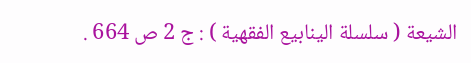الشيعة ( سلسلة الينابيع الفقهية ) : ج 2 ص 664 .